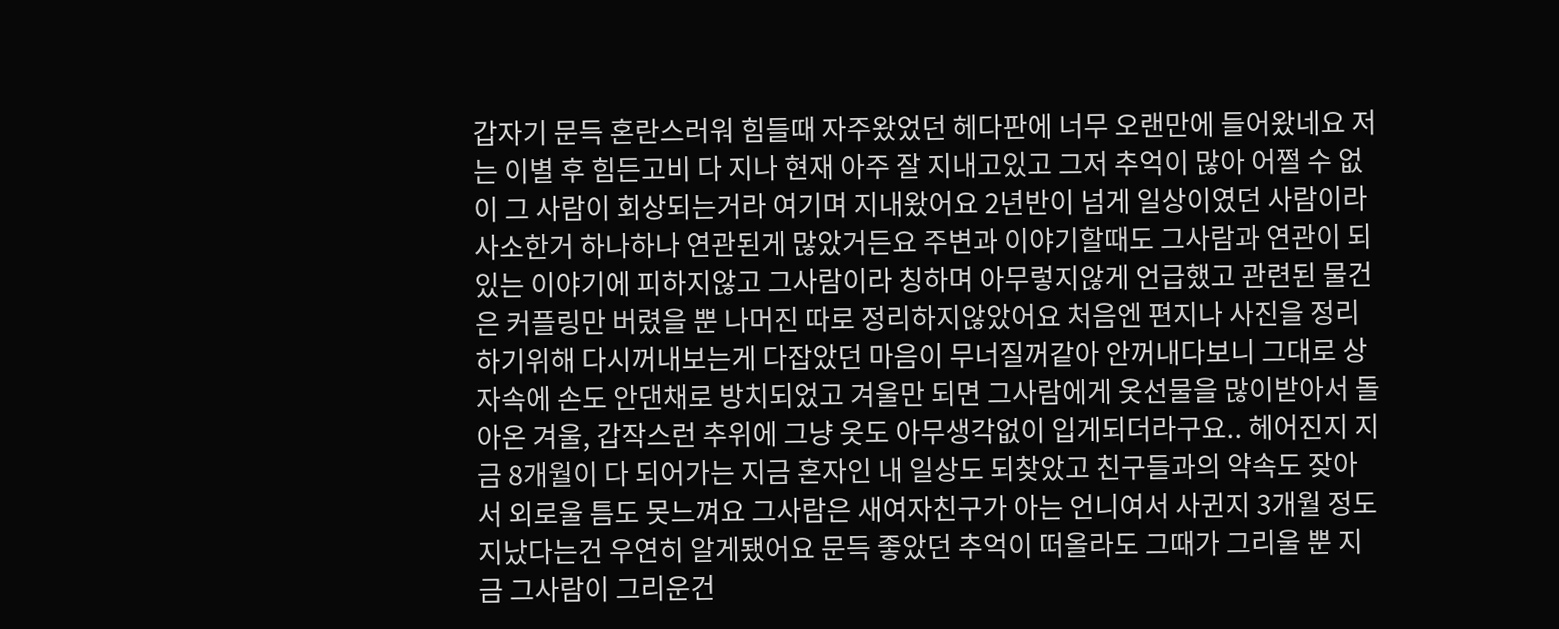갑자기 문득 혼란스러워 힘들때 자주왔었던 헤다판에 너무 오랜만에 들어왔네요 저는 이별 후 힘든고비 다 지나 현재 아주 잘 지내고있고 그저 추억이 많아 어쩔 수 없이 그 사람이 회상되는거라 여기며 지내왔어요 2년반이 넘게 일상이였던 사람이라 사소한거 하나하나 연관된게 많았거든요 주변과 이야기할때도 그사람과 연관이 되있는 이야기에 피하지않고 그사람이라 칭하며 아무렇지않게 언급했고 관련된 물건은 커플링만 버렸을 뿐 나머진 따로 정리하지않았어요 처음엔 편지나 사진을 정리하기위해 다시꺼내보는게 다잡았던 마음이 무너질꺼같아 안꺼내다보니 그대로 상자속에 손도 안댄채로 방치되었고 겨울만 되면 그사람에게 옷선물을 많이받아서 돌아온 겨울, 갑작스런 추위에 그냥 옷도 아무생각없이 입게되더라구요.. 헤어진지 지금 8개월이 다 되어가는 지금 혼자인 내 일상도 되찾았고 친구들과의 약속도 잦아서 외로울 틈도 못느껴요 그사람은 새여자친구가 아는 언니여서 사귄지 3개월 정도 지났다는건 우연히 알게됐어요 문득 좋았던 추억이 떠올라도 그때가 그리울 뿐 지금 그사람이 그리운건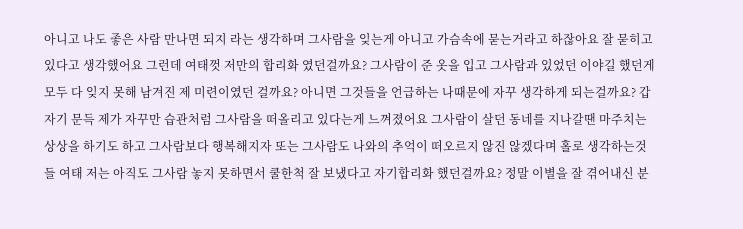아니고 나도 좋은 사람 만나면 되지 라는 생각하며 그사람을 잊는게 아니고 가슴속에 묻는거라고 하잖아요 잘 묻히고 있다고 생각했어요 그런데 여태껏 저만의 합리화 였던걸까요? 그사람이 준 옷을 입고 그사람과 있었던 이야길 했던게 모두 다 잊지 못해 남겨진 제 미련이였던 걸까요? 아니면 그것들을 언급하는 나때문에 자꾸 생각하게 되는걸까요? 갑자기 문득 제가 자꾸만 습관처럼 그사람을 떠올리고 있다는게 느껴졌어요 그사람이 살던 동네를 지나갈땐 마주치는 상상을 하기도 하고 그사람보다 행복해지자 또는 그사람도 나와의 추억이 떠오르지 않진 않겠다며 홀로 생각하는것들 여태 저는 아직도 그사람 놓지 못하면서 쿨한척 잘 보냈다고 자기합리화 했던걸까요? 정말 이별을 잘 겪어내신 분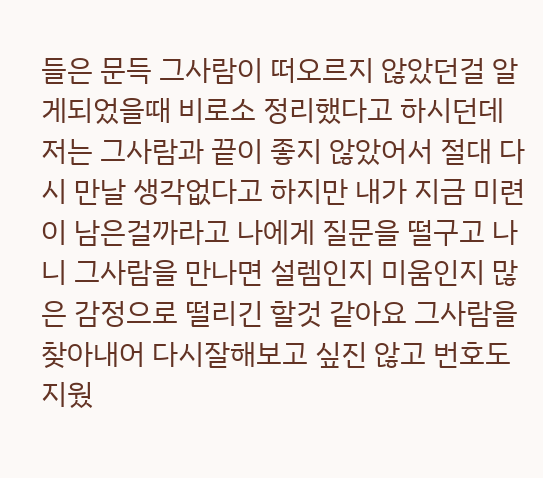들은 문득 그사람이 떠오르지 않았던걸 알게되었을때 비로소 정리했다고 하시던데 저는 그사람과 끝이 좋지 않았어서 절대 다시 만날 생각없다고 하지만 내가 지금 미련이 남은걸까라고 나에게 질문을 떨구고 나니 그사람을 만나면 설렘인지 미움인지 많은 감정으로 떨리긴 할것 같아요 그사람을 찾아내어 다시잘해보고 싶진 않고 번호도 지웠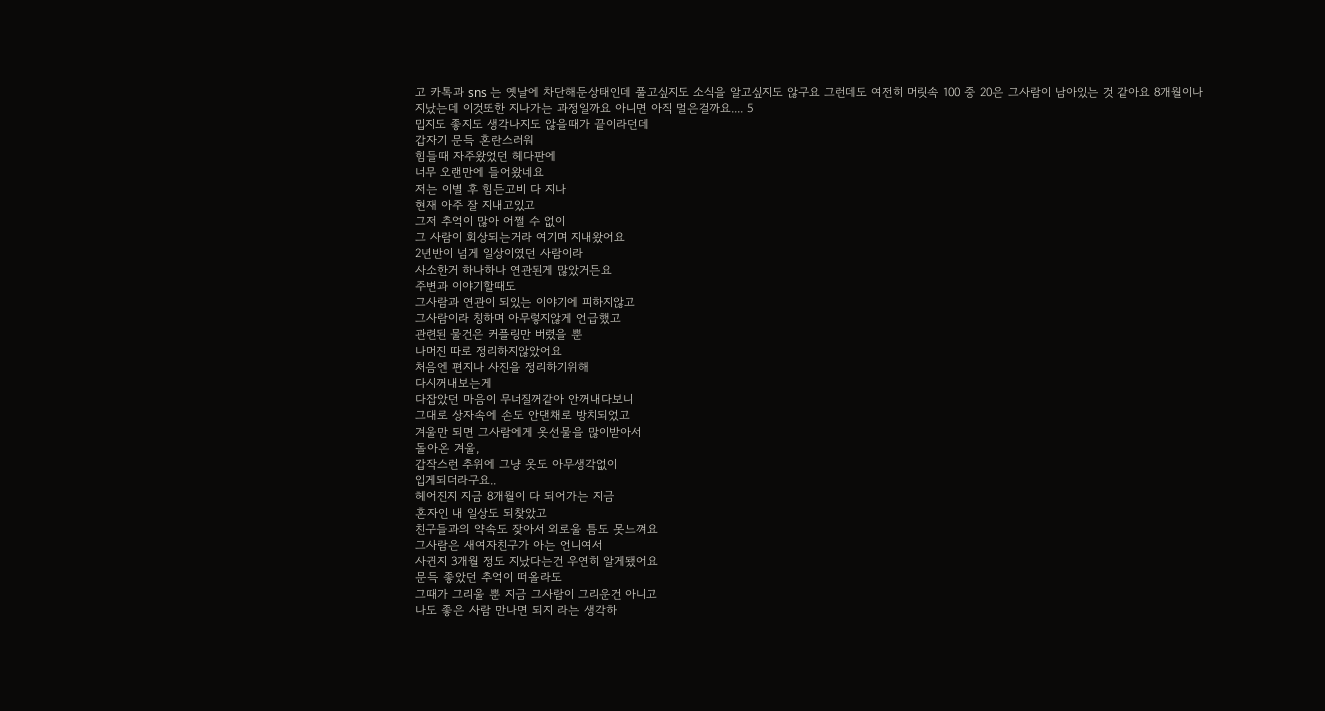고 카톡과 sns 는 옛날에 차단해둔상태인데 풀고싶지도 소식을 알고싶지도 않구요 그런데도 여전히 머릿속 100 중 20은 그사람이 남아있는 것 같아요 8개월이나 지났는데 이것또한 지나가는 과정일까요 아니면 아직 멀은걸까요.... 5
밉지도 좋지도 생각나지도 않을때가 끝이라던데
갑자기 문득 혼란스러워
힘들때 자주왔었던 헤다판에
너무 오랜만에 들어왔네요
저는 이별 후 힘든고비 다 지나
현재 아주 잘 지내고있고
그저 추억이 많아 어쩔 수 없이
그 사람이 회상되는거라 여기며 지내왔어요
2년반이 넘게 일상이였던 사람이라
사소한거 하나하나 연관된게 많았거든요
주변과 이야기할때도
그사람과 연관이 되있는 이야기에 피하지않고
그사람이라 칭하며 아무렇지않게 언급했고
관련된 물건은 커플링만 버렸을 뿐
나머진 따로 정리하지않았어요
처음엔 편지나 사진을 정리하기위해
다시꺼내보는게
다잡았던 마음이 무너질꺼같아 안꺼내다보니
그대로 상자속에 손도 안댄채로 방치되었고
겨울만 되면 그사람에게 옷선물을 많이받아서
돌아온 겨울,
갑작스런 추위에 그냥 옷도 아무생각없이
입게되더라구요..
헤어진지 지금 8개월이 다 되어가는 지금
혼자인 내 일상도 되찾았고
친구들과의 약속도 잦아서 외로울 틈도 못느껴요
그사람은 새여자친구가 아는 언니여서
사귄지 3개월 정도 지났다는건 우연히 알게됐어요
문득 좋았던 추억이 떠올라도
그때가 그리울 뿐 지금 그사람이 그리운건 아니고
나도 좋은 사람 만나면 되지 라는 생각하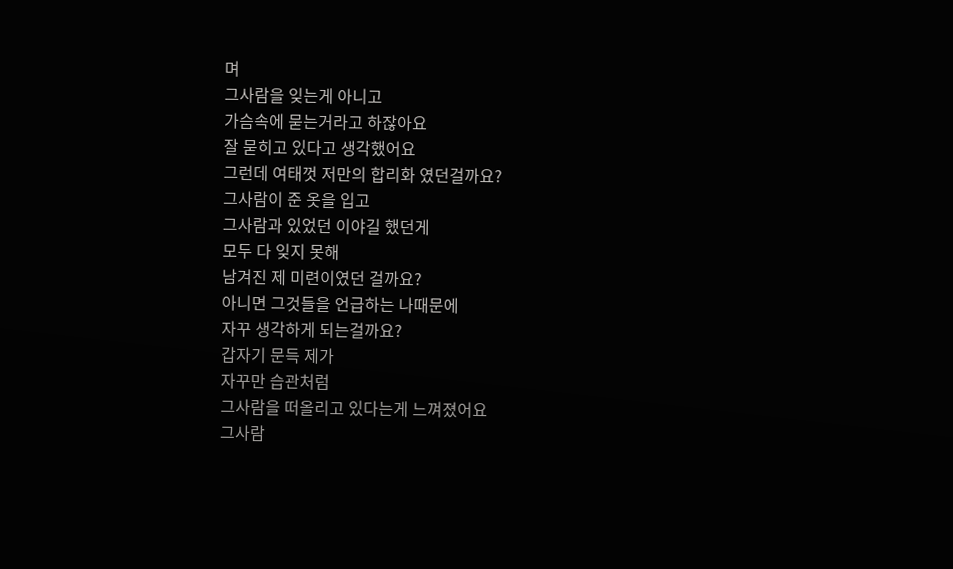며
그사람을 잊는게 아니고
가슴속에 묻는거라고 하잖아요
잘 묻히고 있다고 생각했어요
그런데 여태껏 저만의 합리화 였던걸까요?
그사람이 준 옷을 입고
그사람과 있었던 이야길 했던게
모두 다 잊지 못해
남겨진 제 미련이였던 걸까요?
아니면 그것들을 언급하는 나때문에
자꾸 생각하게 되는걸까요?
갑자기 문득 제가
자꾸만 습관처럼
그사람을 떠올리고 있다는게 느껴졌어요
그사람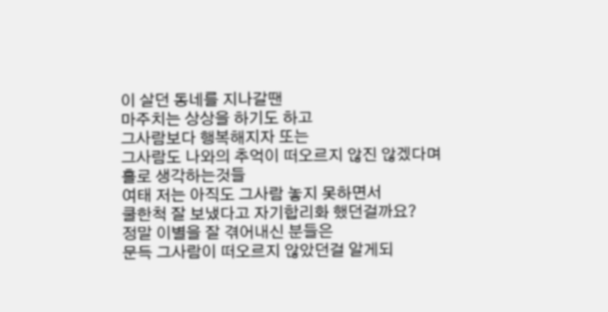이 살던 동네를 지나갈땐
마주치는 상상을 하기도 하고
그사람보다 행복해지자 또는
그사람도 나와의 추억이 떠오르지 않진 않겠다며
홀로 생각하는것들
여태 저는 아직도 그사람 놓지 못하면서
쿨한척 잘 보냈다고 자기합리화 했던걸까요?
정말 이별을 잘 겪어내신 분들은
문득 그사람이 떠오르지 않았던걸 알게되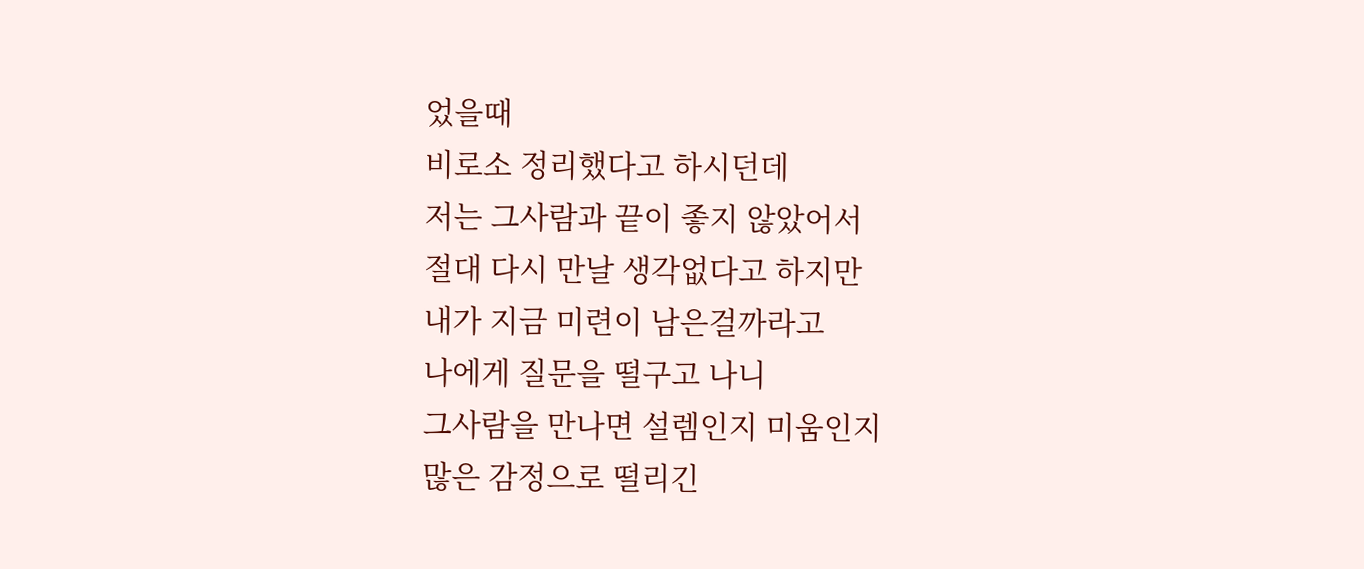었을때
비로소 정리했다고 하시던데
저는 그사람과 끝이 좋지 않았어서
절대 다시 만날 생각없다고 하지만
내가 지금 미련이 남은걸까라고
나에게 질문을 떨구고 나니
그사람을 만나면 설렘인지 미움인지
많은 감정으로 떨리긴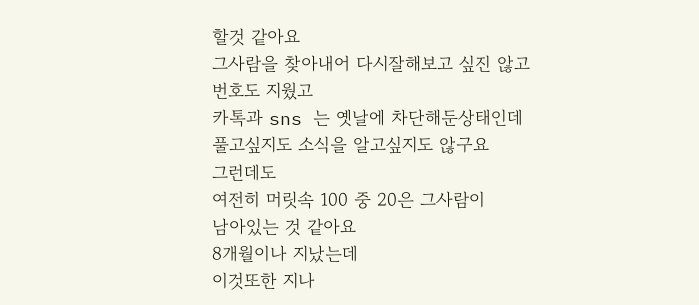할것 같아요
그사람을 찾아내어 다시잘해보고 싶진 않고
번호도 지웠고
카톡과 sns 는 옛날에 차단해둔상태인데
풀고싶지도 소식을 알고싶지도 않구요
그런데도
여전히 머릿속 100 중 20은 그사람이
남아있는 것 같아요
8개월이나 지났는데
이것또한 지나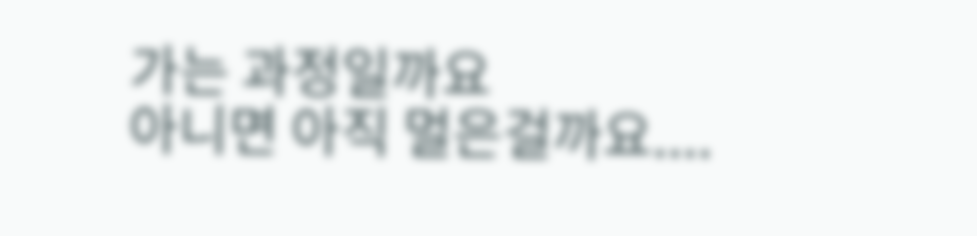가는 과정일까요
아니면 아직 멀은걸까요....